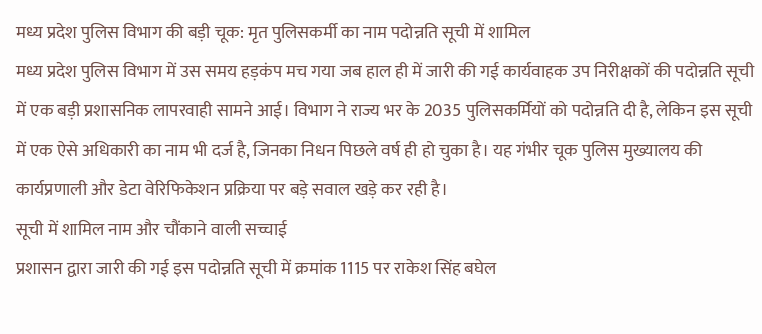मध्य प्रदेश पुलिस विभाग की बड़ी चूक: मृत पुलिसकर्मी का नाम पदोन्नति सूची में शामिल
मध्य प्रदेश पुलिस विभाग में उस समय हड़कंप मच गया जब हाल ही में जारी की गई कार्यवाहक उप निरीक्षकों की पदोन्नति सूची में एक बड़ी प्रशासनिक लापरवाही सामने आई। विभाग ने राज्य भर के 2035 पुलिसकर्मियों को पदोन्नति दी है, लेकिन इस सूची में एक ऐसे अधिकारी का नाम भी दर्ज है, जिनका निधन पिछले वर्ष ही हो चुका है। यह गंभीर चूक पुलिस मुख्यालय की कार्यप्रणाली और डेटा वेरिफिकेशन प्रक्रिया पर बड़े सवाल खड़े कर रही है।
सूची में शामिल नाम और चौंकाने वाली सच्चाई
प्रशासन द्वारा जारी की गई इस पदोन्नति सूची में क्रमांक 1115 पर राकेश सिंह बघेल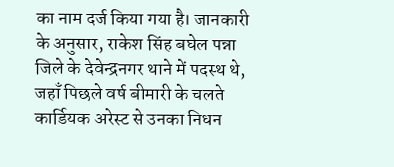का नाम दर्ज किया गया है। जानकारी के अनुसार, राकेश सिंह बघेल पन्ना जिले के देवेन्द्रनगर थाने में पदस्थ थे, जहाँ पिछले वर्ष बीमारी के चलते कार्डियक अरेस्ट से उनका निधन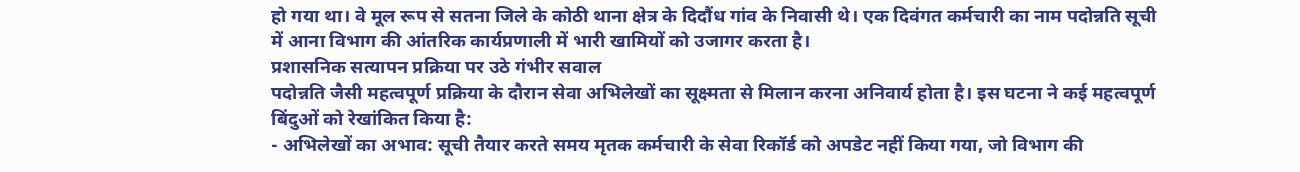हो गया था। वे मूल रूप से सतना जिले के कोठी थाना क्षेत्र के दिदौंध गांव के निवासी थे। एक दिवंगत कर्मचारी का नाम पदोन्नति सूची में आना विभाग की आंतरिक कार्यप्रणाली में भारी खामियों को उजागर करता है।
प्रशासनिक सत्यापन प्रक्रिया पर उठे गंभीर सवाल
पदोन्नति जैसी महत्वपूर्ण प्रक्रिया के दौरान सेवा अभिलेखों का सूक्ष्मता से मिलान करना अनिवार्य होता है। इस घटना ने कई महत्वपूर्ण बिंदुओं को रेखांकित किया है:
- अभिलेखों का अभाव: सूची तैयार करते समय मृतक कर्मचारी के सेवा रिकॉर्ड को अपडेट नहीं किया गया, जो विभाग की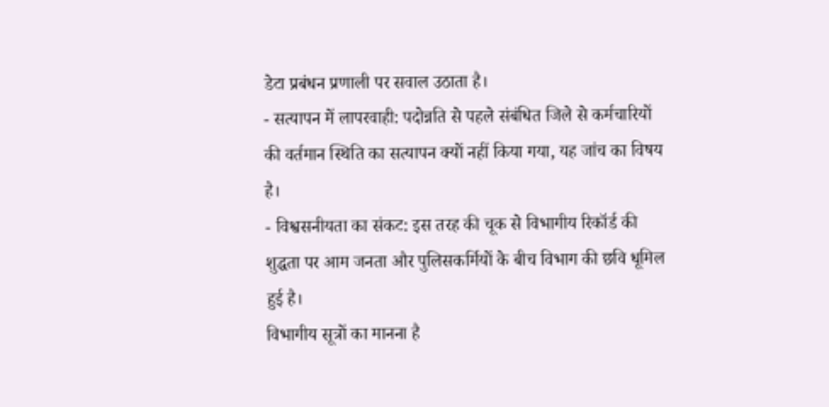डेटा प्रबंधन प्रणाली पर सवाल उठाता है।
- सत्यापन में लापरवाही: पदोन्नति से पहले संबंधित जिले से कर्मचारियों की वर्तमान स्थिति का सत्यापन क्यों नहीं किया गया, यह जांच का विषय है।
- विश्वसनीयता का संकट: इस तरह की चूक से विभागीय रिकॉर्ड की शुद्धता पर आम जनता और पुलिसकर्मियों के बीच विभाग की छवि धूमिल हुई है।
विभागीय सूत्रों का मानना है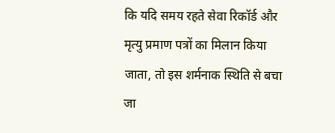कि यदि समय रहते सेवा रिकॉर्ड और मृत्यु प्रमाण पत्रों का मिलान किया जाता, तो इस शर्मनाक स्थिति से बचा जा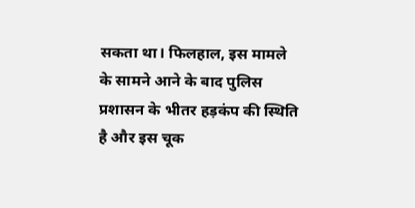सकता था। फिलहाल, इस मामले के सामने आने के बाद पुलिस प्रशासन के भीतर हड़कंप की स्थिति है और इस चूक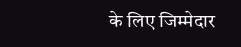के लिए जिम्मेदार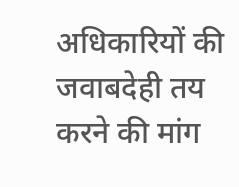अधिकारियों की जवाबदेही तय करने की मांग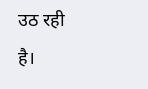उठ रही है।